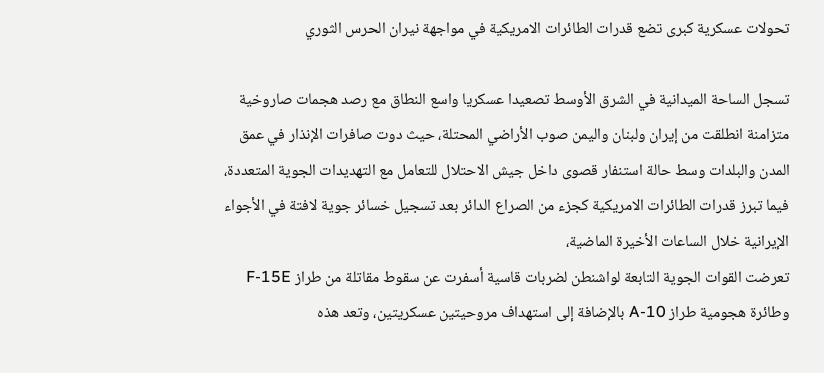تحولات عسكرية كبرى تضع قدرات الطائرات الامريكية في مواجهة نيران الحرس الثوري

تسجل الساحة الميدانية في الشرق الأوسط تصعيدا عسكريا واسع النطاق مع رصد هجمات صاروخية متزامنة انطلقت من إيران ولبنان واليمن صوب الأراضي المحتلة، حيث دوت صافرات الإنذار في عمق المدن والبلدات وسط حالة استنفار قصوى داخل جيش الاحتلال للتعامل مع التهديدات الجوية المتعددة، فيما تبرز قدرات الطائرات الامريكية كجزء من الصراع الدائر بعد تسجيل خسائر جوية لافتة في الأجواء الإيرانية خلال الساعات الأخيرة الماضية،
تعرضت القوات الجوية التابعة لواشنطن لضربات قاسية أسفرت عن سقوط مقاتلة من طراز F-15E وطائرة هجومية طراز A-10 بالإضافة إلى استهداف مروحيتين عسكريتين، وتعد هذه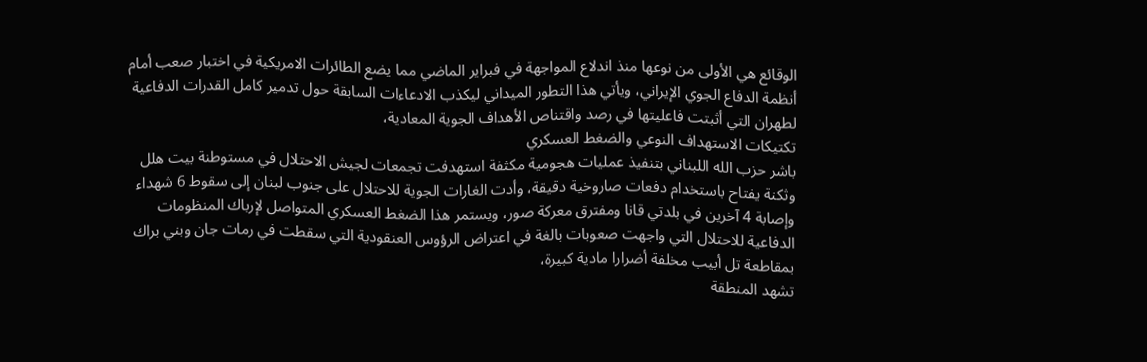الوقائع هي الأولى من نوعها منذ اندلاع المواجهة في فبراير الماضي مما يضع الطائرات الامريكية في اختبار صعب أمام أنظمة الدفاع الجوي الإيراني، ويأتي هذا التطور الميداني ليكذب الادعاءات السابقة حول تدمير كامل القدرات الدفاعية لطهران التي أثبتت فاعليتها في رصد واقتناص الأهداف الجوية المعادية،
تكتيكات الاستهداف النوعي والضغط العسكري
باشر حزب الله اللبناني بتنفيذ عمليات هجومية مكثفة استهدفت تجمعات لجيش الاحتلال في مستوطنة بيت هلل وثكنة يفتاح باستخدام دفعات صاروخية دقيقة، وأدت الغارات الجوية للاحتلال على جنوب لبنان إلى سقوط 6 شهداء وإصابة 4 آخرين في بلدتي قانا ومفترق معركة صور، ويستمر هذا الضغط العسكري المتواصل لإرباك المنظومات الدفاعية للاحتلال التي واجهت صعوبات بالغة في اعتراض الرؤوس العنقودية التي سقطت في رمات جان وبني براك بمقاطعة تل أبيب مخلفة أضرارا مادية كبيرة،
تشهد المنطقة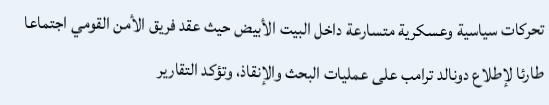تحركات سياسية وعسكرية متسارعة داخل البيت الأبيض حيث عقد فريق الأمن القومي اجتماعا طارئا لإطلاع دونالد ترامب على عمليات البحث والإنقاذ، وتؤكد التقارير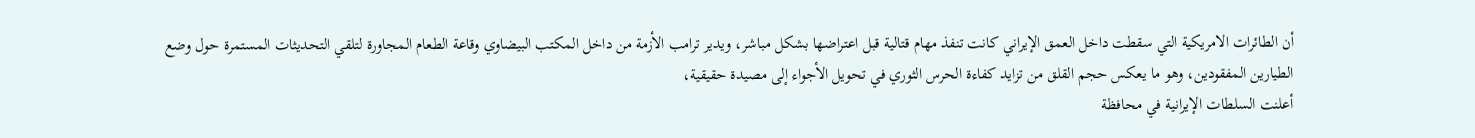أن الطائرات الامريكية التي سقطت داخل العمق الإيراني كانت تنفذ مهام قتالية قبل اعتراضها بشكل مباشر، ويدير ترامب الأزمة من داخل المكتب البيضاوي وقاعة الطعام المجاورة لتلقي التحديثات المستمرة حول وضع الطيارين المفقودين، وهو ما يعكس حجم القلق من تزايد كفاءة الحرس الثوري في تحويل الأجواء إلى مصيدة حقيقية،
أعلنت السلطات الإيرانية في محافظة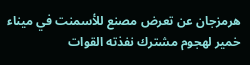هرمزجان عن تعرض مصنع للأسمنت في ميناء خمير لهجوم مشترك نفذته القوات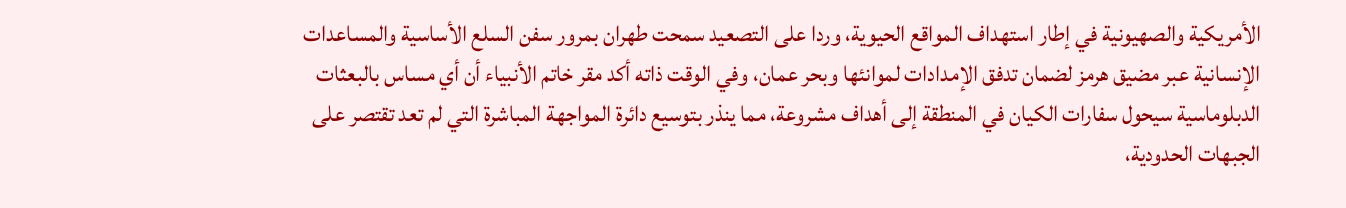الأمريكية والصهيونية في إطار استهداف المواقع الحيوية، وردا على التصعيد سمحت طهران بمرور سفن السلع الأساسية والمساعدات الإنسانية عبر مضيق هرمز لضمان تدفق الإمدادات لموانئها وبحر عمان، وفي الوقت ذاته أكد مقر خاتم الأنبياء أن أي مساس بالبعثات الدبلوماسية سيحول سفارات الكيان في المنطقة إلى أهداف مشروعة، مما ينذر بتوسيع دائرة المواجهة المباشرة التي لم تعد تقتصر على الجبهات الحدودية،